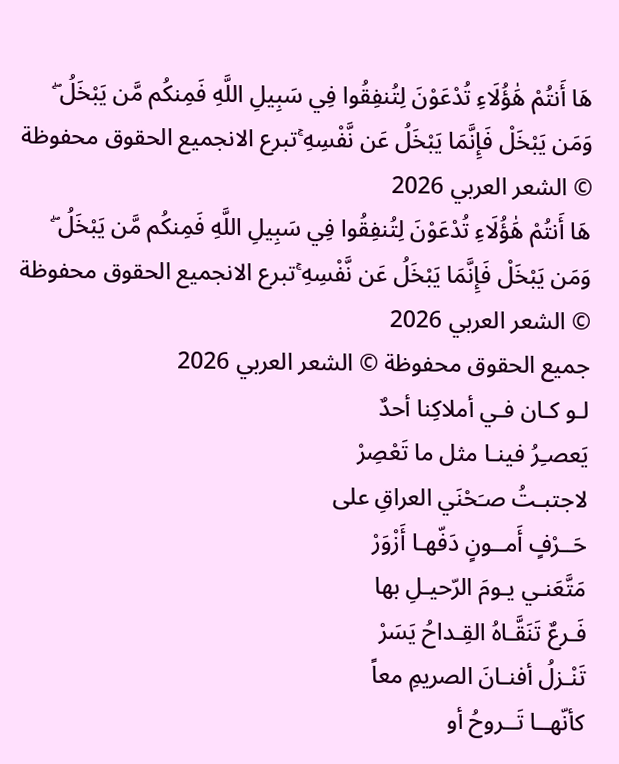هَا أَنتُمْ هَٰؤُلَاءِ تُدْعَوْنَ لِتُنفِقُوا فِي سَبِيلِ اللَّهِ فَمِنكُم مَّن يَبْخَلُ ۖ وَمَن يَبْخَلْ فَإِنَّمَا يَبْخَلُ عَن نَّفْسِهِ ۚتبرع الانجميع الحقوق محفوظة © الشعر العربي 2026
هَا أَنتُمْ هَٰؤُلَاءِ تُدْعَوْنَ لِتُنفِقُوا فِي سَبِيلِ اللَّهِ فَمِنكُم مَّن يَبْخَلُ ۖ وَمَن يَبْخَلْ فَإِنَّمَا يَبْخَلُ عَن نَّفْسِهِ ۚتبرع الانجميع الحقوق محفوظة © الشعر العربي 2026
جميع الحقوق محفوظة © الشعر العربي 2026
لـو كـان فـي أملاكِنا أحدٌ
يَعصـِرُ فينـا مثل ما تَعْصِرْ
لاجتبـتُ صـَحْنَي العراقِ على
حَــرْفٍ أَمــونٍ دَفّهـا أَزْوَرْ
مَتَّعَنـي يـومَ الرّحيـلِ بها
فَـرعٌ تَنَقَّـاهُ القِـداحُ يَسَرْ
تَنْـزلُ أفنـانَ الصريمِ معاً
كأنّهــا تَــروحُ أو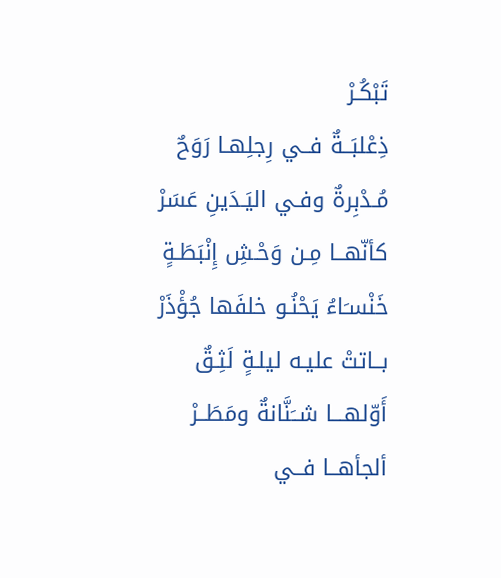تَبْكُـرْ
ذِعْلبَــةٌ فــي رِجلِهـا رَوَحٌ
مُـدْبِرةٌ وفـي اليَـدَينِ عَسَرْ
كأنّهــا مِـن وَحْـشِ إِنْبَطَـةٍ
خَنْسـَاءُ يَحْنُـو خلفَها جُؤْذَرْ
بــاتتْ عليـه ليلـةٍ لَثِـقٌ
أَوّلهـــا شــَنَّانةٌ ومَطَــرْ
ألجأهــا فــي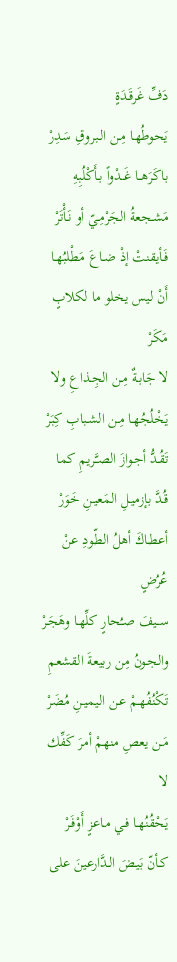دَفِّ غَرقَـدَةٍ
يَحوطُهـا مِـن الـبروقِ سَدِرْ
باكَرَهــا غَــدْواً بـأَكْلُبِهِ
مَشـجعةُ الجَرْمِـيّ أو نَـأْتَرْ
فَـأيقنتْ إذْ ضـاعَ مَطْلبُهـا
أَنْ ليس يخلو ما لكلابٍ مَكَرْ
لا جَابـةٌ مِـن الجِـذاعِ ولا
يَخْلُجُهـا مِـن الشـبابِ كِبَرْ
تَقُـدُّ أجـوازَ الصـَّريمِ كما
قُـدَّ بإزميـلِ المَعيـنِ خَوَرْ
أعطـاكَ أهلُ الطّودِ عنْ عُرُضٍ
ســيفَ صـُحارٍ كلِّهـا وهَجَـرْ
والجـونُ مِن ربيعةَ القشعمِ
تَكْنُفُهـمْ عـن اليميـنِ مُضَرْ
مَـن يعصِ منهمْ أمرَ كَفِّك لا
يَحْقُنُهـا فـي مـاعزٍ أَوْفَـرْ
كـأنّ بَيـضَ الـدَّارعينَ على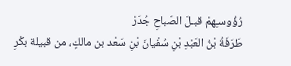رُؤُوسـِهمْ قبـلَ الصّباحِ جُدَرْ
طَرَفَةُ بْنُ العَبْدِ بْنِ سُفْيانَ بْنِ سَعْد بن مالكٍ، من قبيلة بكْرِ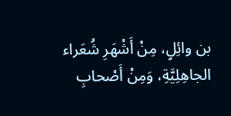بن وائِلٍ، مِنْ أَشْهَرِ شُعَراء الجاهِلِيَّةِ، وَمِنْ أَصْحابِ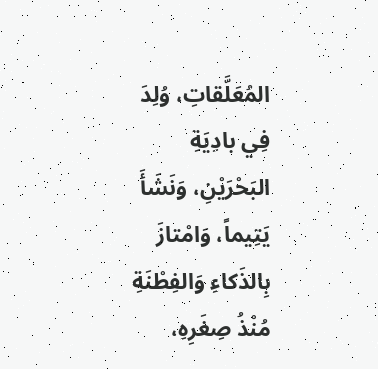المُعَلَّقاتِ، وُلِدَ فِي بادِيَةِ البَحْرَيْنِ، وَنَشَأَ يَتِيماً، وَامْتازَ بِالذَكاءِ وَالفِطْنَةِ مُنْذُ صِغَرِهِ،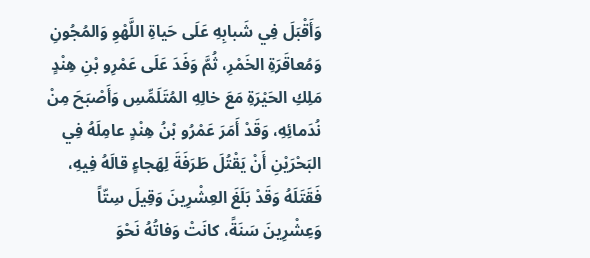وَأَقْبَلَ فِي شَبابِهِ عَلَى حَياةِ اللَّهْوِ وَالمُجُونِ وَمُعاقَرَةِ الخَمْرِ، ثُمَّ وَفَدَ عَلَى عَمْرِو بْنِ هِنْدٍ مَلِكِ الحَيْرَةِ مَعَ خالِهِ المُتَلَمِّسِ وَأَصْبَحَ مِنْ نُدَمائِهِ، وَقَدْ أَمَرَ عَمْرُو بْنُ هِنْدٍ عامِلَهُ فِي البَحْرَيْنِ أَنْ يَقْتُلَ طَرَفَةَ لِهَجاءٍ قالَهُ فِيهِ، فَقَتَلَهُ وَقَدْ بَلَغَ العِشْرِينَ وَقِيلَ سِتّاً وَعِشْرِينَ سَنَةً، كانَتْ وَفاتُهُ نَحْوَ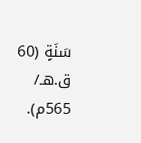سَنَةٍ (60 ق.هـ/ 565م).